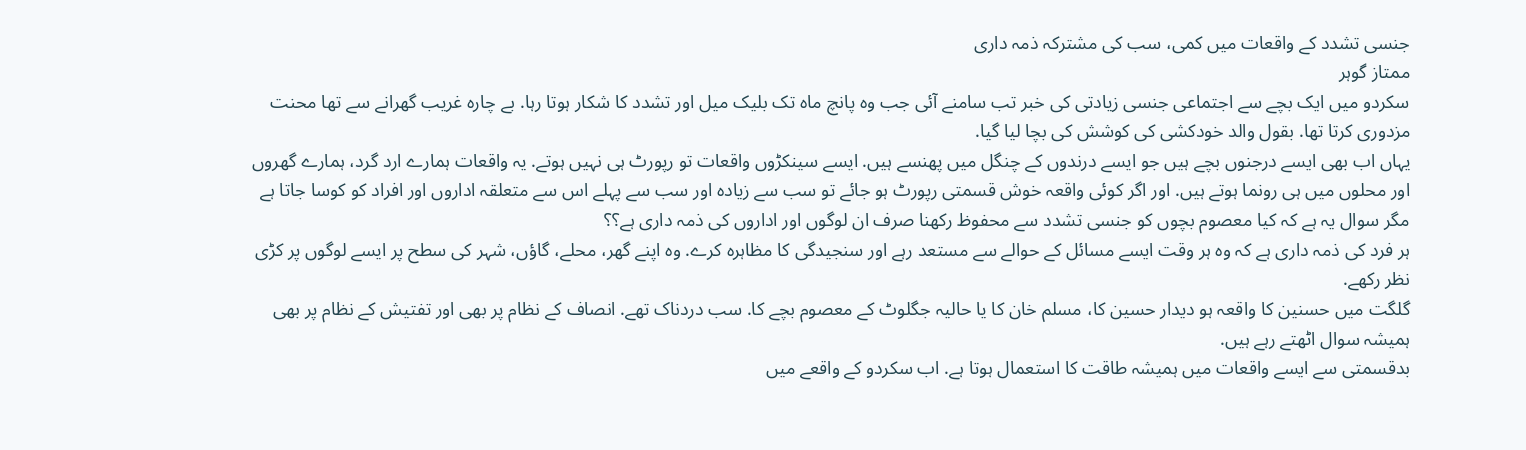جنسی تشدد کے واقعات میں کمی، سب کی مشترکہ ذمہ داری
ممتاز گوہر
سکردو میں ایک بچے سے اجتماعی جنسی زیادتی کی خبر تب سامنے آئی جب وہ پانچ ماہ تک بلیک میل اور تشدد کا شکار ہوتا رہا. بے چارہ غریب گھرانے سے تھا محنت مزدوری کرتا تھا. بقول والد خودکشی کی کوشش کی بچا لیا گیا.
یہاں اب بھی ایسے درجنوں بچے ہیں جو ایسے درندوں کے چنگل میں پھنسے ہیں. ایسے سینکڑوں واقعات تو رپورٹ ہی نہیں ہوتے. یہ واقعات ہمارے ارد گرد، ہمارے گھروں اور محلوں میں ہی رونما ہوتے ہیں. اور اگر کوئی واقعہ خوش قسمتی رپورٹ ہو جائے تو سب سے زیادہ اور سب سے پہلے اس سے متعلقہ اداروں اور افراد کو کوسا جاتا ہے مگر سوال یہ ہے کہ کیا معصوم بچوں کو جنسی تشدد سے محفوظ رکھنا صرف ان لوگوں اور اداروں کی ذمہ داری ہے؟؟
ہر فرد کی ذمہ داری ہے کہ وہ ہر وقت ایسے مسائل کے حوالے سے مستعد رہے اور سنجیدگی کا مظاہرہ کرے. وہ اپنے گھر، محلے، گاؤں، شہر کی سطح پر ایسے لوگوں پر کڑی نظر رکھے.
گلگت میں حسنین کا واقعہ ہو دیدار حسین کا، مسلم خان کا یا حالیہ جگلوٹ کے معصوم بچے کا. سب دردناک تھے. انصاف کے نظام پر بھی اور تفتیش کے نظام پر بھی ہمیشہ سوال اٹھتے رہے ہیں.
بدقسمتی سے ایسے واقعات میں ہمیشہ طاقت کا استعمال ہوتا ہے. اب سکردو کے واقعے میں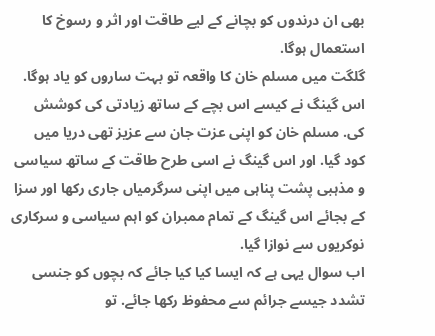بھی ان درندوں کو بچانے کے لیے طاقت اور اثر و رسوخ کا استعمال ہوگا.
گلگت میں مسلم خان کا واقعہ تو بہت ساروں کو یاد ہوگا. اس گینگ نے کیسے اس بچے کے ساتھ زیادتی کی کوشش کی. مسلم خان کو اپنی عزت جان سے عزیز تھی دریا میں کود گیا. اور اس گینگ نے اسی طرح طاقت کے ساتھ سیاسی و مذہبی پشت پناہی میں اپنی سرگرمیاں جاری رکھا اور سزا کے بجائے اس گینگ کے تمام ممبران کو اہم سیاسی و سرکاری نوکریوں سے نوازا گیا.
اب سوال یہی ہے کہ ایسا کیا کیا جائے کہ بچوں کو جنسی تشدد جیسے جرائم سے محفوظ رکھا جائے. تو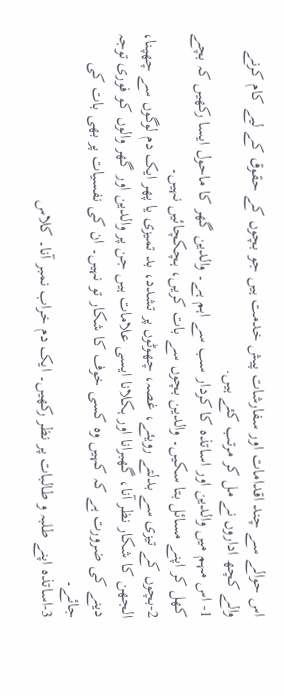اس حوالے سے چند اقدامات اور سفارشات پیش خدمت ہیں جو بچوں کے حقوق کے لیے کام کرنے والے کچھ اداروں نے مل کر مرتب کئے ہیں.
1- اس مہم میں والدین اور اساتذہ کا کردار سب سے اہم ہے۔ والدین گھر کا ماحول ایسا رکھیں کہ بچے کھل کر اپنے مسائل بتا سکیں۔ والدین بچوں سے بات کریں، ہچکچائیں نہیں۔
2-بچوں کے تیزی سے بدلتے رویئے، غصہ، چھوٹوں پر تشدد، بد تمیزی یا پھر ایک دم لوگوں سے چھپنا، الجھن کا شکار نظر آنا، گھبرانا اور ہکلانا ایسی علامات ہیں جن پر والدین اور گھر والوں کو فوری توجہ دینے کی ضرورت ہے کہ کہیں وہ کسی خوف کا شکار تو نہیں۔ ان کی نفسیات پر بھی بات کی جائے۔
3-اساتذہ اپنے طلبہ و طالبات پر نظر رکھیں۔ ایک دم خراب نمبر آنا۔ کلاس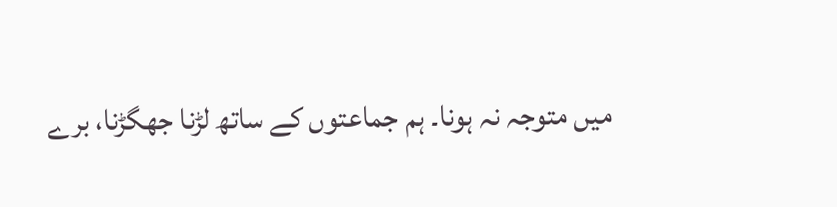میں متوجہ نہ ہونا۔ ہم جماعتوں کے ساتھ لڑنا جھگڑنا، برے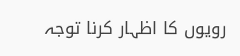رویوں کا اظہار کرنا توجہ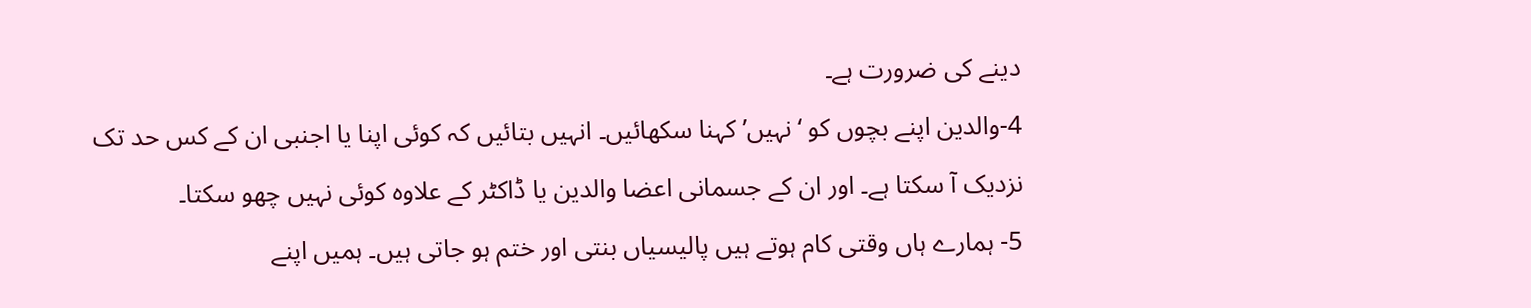دینے کی ضرورت ہے۔
4-والدین اپنے بچوں کو ‘نہیں’ کہنا سکھائیں۔ انہیں بتائیں کہ کوئی اپنا یا اجنبی ان کے کس حد تک نزدیک آ سکتا ہے۔ اور ان کے جسمانی اعضا والدین یا ڈاکٹر کے علاوہ کوئی نہیں چھو سکتا۔
5- ہمارے ہاں وقتی کام ہوتے ہیں پالیسیاں بنتی اور ختم ہو جاتی ہیں۔ ہمیں اپنے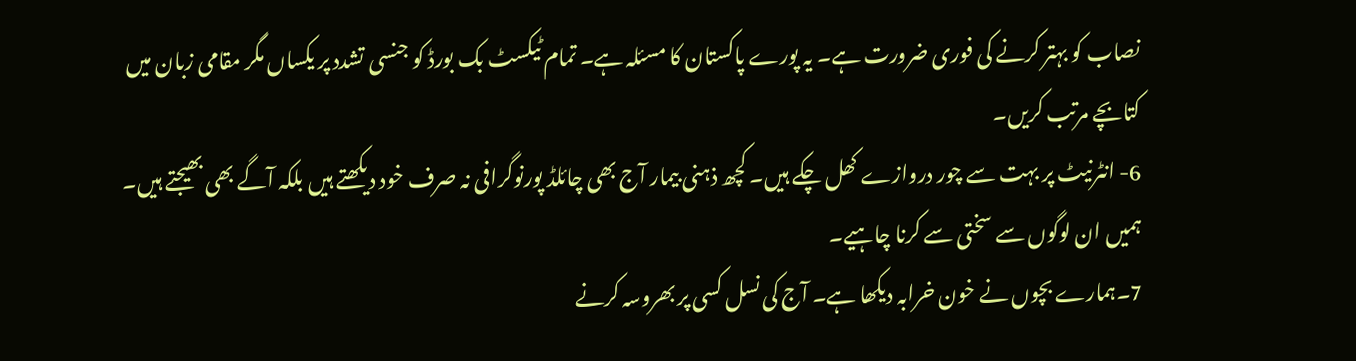نصاب کو بہتر کرنے کی فوری ضرورت ہے۔ یہ پورے پاکستان کا مسئلہ ہے۔ تمام ٹیکسٹ بک بورڈ کو جنسی تشدد پر یکساں مگر مقامی زبان میں کتابچے مرتب کریں۔
6- انٹرنیٹ پر بہت سے چور دروازے کھل چکے ہیں۔ کچھ ذہنی بیمار آج بھی چائلڈ پورنوگرافی نہ صرف خود دیکھتے ہیں بلکہ آگے بھی بھیجتے ہیں۔ ہمیں ان لوگوں سے سختی سے کرنا چاہیے۔
7۔ہمارے بچوں نے خون خرابہ دیکھا ہے۔ آج کی نسل کسی پر بھروسہ کرنے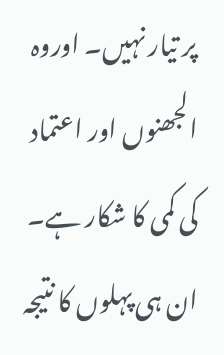پر تیار نہیں۔ اوروہ الجھنوں اور اعتماد کی کمی کا شکار ہے۔ ان ہی پہلوں کا نتیجہ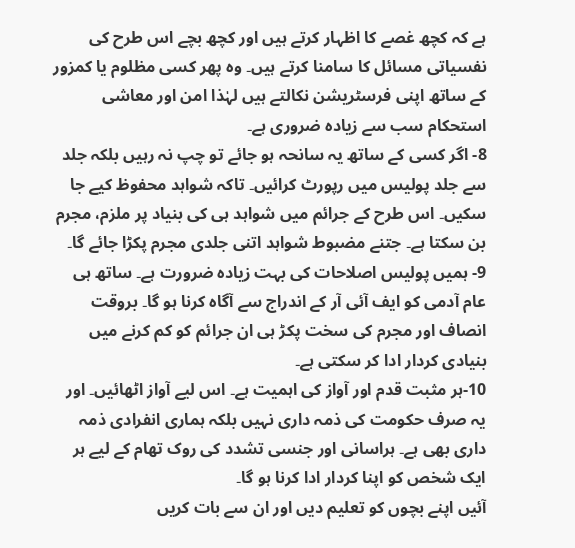ہے کہ کچھ غصے کا اظہار کرتے ہیں اور کچھ بچے اس طرح کی نفسیاتی مسائل کا سامنا کرتے ہیں۔ وہ پھر کسی مظلوم یا کمزور کے ساتھ اپنی فرسٹریشن نکالتے ہیں لہٰذا امن اور معاشی استحکام سب سے زیادہ ضروری ہے۔
8- اگر کسی کے ساتھ یہ سانحہ ہو جائے تو چپ نہ رہیں بلکہ جلد سے جلد پولیس میں رپورٹ کرائیں۔ تاکہ شواہد محفوظ کیے جا سکیں۔ اس طرح کے جرائم میں شواہد ہی کی بنیاد پر ملزم، مجرم بن سکتا ہے۔ جتنے مضبوط شواہد اتنی جلدی مجرم پکڑا جائے گا۔
9- ہمیں پولیس اصلاحات کی بہت زیادہ ضرورت ہے۔ ساتھ ہی عام آدمی کو ایف آئی آر کے اندراج سے آگاہ کرنا ہو گا۔ بروقت انصاف اور مجرم کی سخت پکڑ ہی ان جرائم کو کم کرنے میں بنیادی کردار ادا کر سکتی ہے۔
10-ہر مثبت قدم اور آواز کی اہمیت ہے۔ اس لیے آواز اٹھائیں۔ اور یہ صرف حکومت کی ذمہ داری نہیں بلکہ ہماری انفرادی ذمہ داری بھی ہے۔ ہراسانی اور جنسی تشدد کی روک تھام کے لیے ہر ایک شخص کو اپنا کردار ادا کرنا ہو گا۔
آئیں اپنے بچوں کو تعلیم دیں اور ان سے بات کریں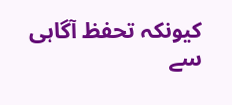کیونکہ تحفظ آگاہی سے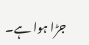جڑا ہوا ہے۔